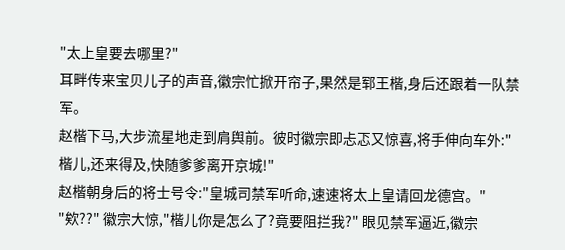"太上皇要去哪里?"
耳畔传来宝贝儿子的声音,徽宗忙掀开帘子,果然是郓王楷,身后还跟着一队禁军。
赵楷下马,大步流星地走到肩舆前。彼时徽宗即忐忑又惊喜,将手伸向车外:"楷儿,还来得及,快随爹爹离开京城!"
赵楷朝身后的将士号令:"皇城司禁军听命,速速将太上皇请回龙德宫。"
"欸??" 徽宗大惊,"楷儿你是怎么了?竟要阻拦我?" 眼见禁军逼近,徽宗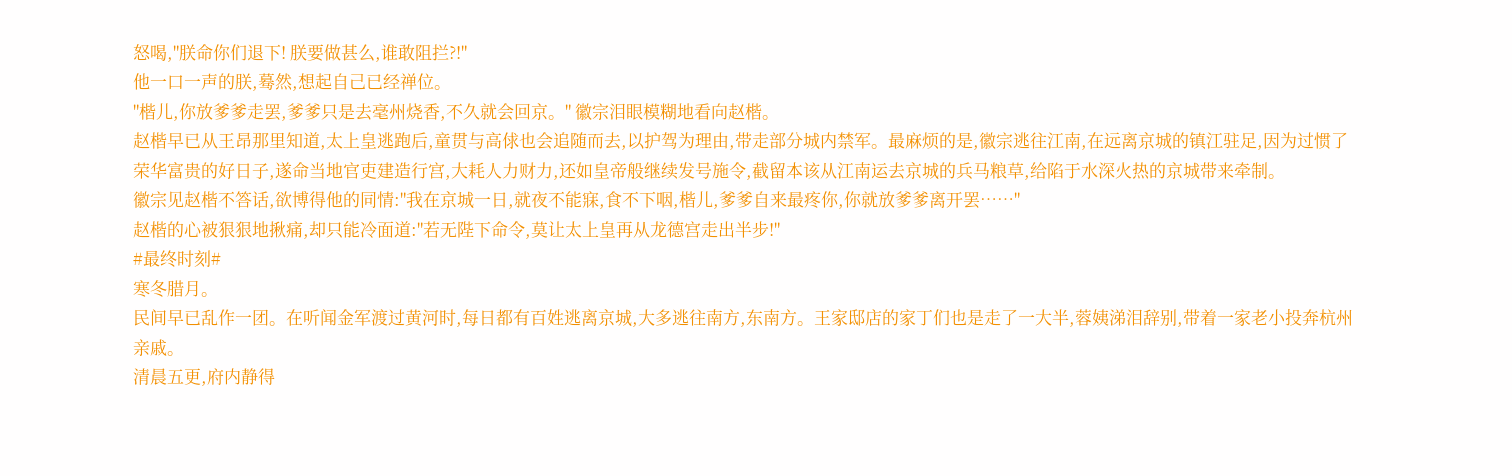怒喝,"朕命你们退下! 朕要做甚么,谁敢阻拦?!"
他一口一声的朕,蓦然,想起自己已经禅位。
"楷儿,你放爹爹走罢,爹爹只是去毫州烧香,不久就会回京。" 徽宗泪眼模糊地看向赵楷。
赵楷早已从王昂那里知道,太上皇逃跑后,童贯与高俅也会追随而去,以护驾为理由,带走部分城内禁军。最麻烦的是,徽宗逃往江南,在远离京城的镇江驻足,因为过惯了荣华富贵的好日子,遂命当地官吏建造行宫,大耗人力财力,还如皇帝般继续发号施令,截留本该从江南运去京城的兵马粮草,给陷于水深火热的京城带来牵制。
徽宗见赵楷不答话,欲博得他的同情:"我在京城一日,就夜不能寐,食不下咽,楷儿,爹爹自来最疼你,你就放爹爹离开罢……"
赵楷的心被狠狠地揪痛,却只能冷面道:"若无陛下命令,莫让太上皇再从龙德宫走出半步!"
#最终时刻#
寒冬腊月。
民间早已乱作一团。在听闻金军渡过黄河时,每日都有百姓逃离京城,大多逃往南方,东南方。王家邸店的家丁们也是走了一大半,蓉姨涕泪辞别,带着一家老小投奔杭州亲戚。
清晨五更,府内静得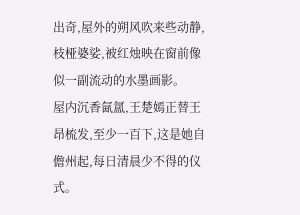出奇,屋外的朔风吹来些动静,枝桠婆娑,被红烛映在窗前像似一副流动的水墨画影。
屋内沉香氤氲,王楚嫣正替王昂梳发,至少一百下,这是她自儋州起,每日清晨少不得的仪式。